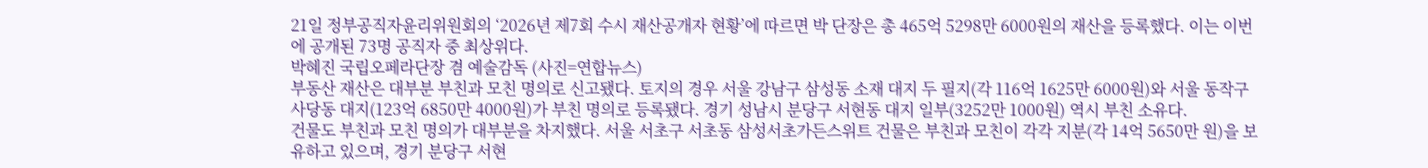21일 정부공직자윤리위원회의 ‘2026년 제7회 수시 재산공개자 현황’에 따르면 박 단장은 총 465억 5298만 6000원의 재산을 등록했다. 이는 이번에 공개된 73명 공직자 중 최상위다.
박혜진 국립오페라단장 겸 예술감독 (사진=연합뉴스)
부동산 재산은 대부분 부친과 모친 명의로 신고됐다. 토지의 경우 서울 강남구 삼성동 소재 대지 두 필지(각 116억 1625만 6000원)와 서울 동작구 사당동 대지(123억 6850만 4000원)가 부친 명의로 등록됐다. 경기 성남시 분당구 서현동 대지 일부(3252만 1000원) 역시 부친 소유다.
건물도 부친과 모친 명의가 대부분을 차지했다. 서울 서초구 서초동 삼성서초가든스위트 건물은 부친과 모친이 각각 지분(각 14억 5650만 원)을 보유하고 있으며, 경기 분당구 서현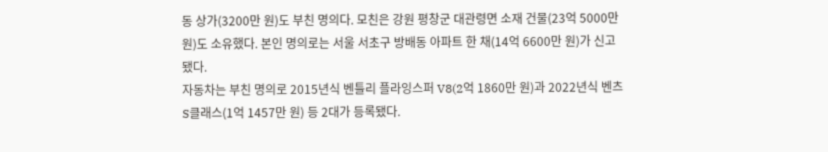동 상가(3200만 원)도 부친 명의다. 모친은 강원 평창군 대관령면 소재 건물(23억 5000만 원)도 소유했다. 본인 명의로는 서울 서초구 방배동 아파트 한 채(14억 6600만 원)가 신고됐다.
자동차는 부친 명의로 2015년식 벤틀리 플라잉스퍼 V8(2억 1860만 원)과 2022년식 벤츠 S클래스(1억 1457만 원) 등 2대가 등록됐다.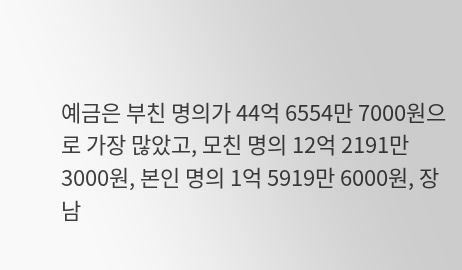예금은 부친 명의가 44억 6554만 7000원으로 가장 많았고, 모친 명의 12억 2191만 3000원, 본인 명의 1억 5919만 6000원, 장남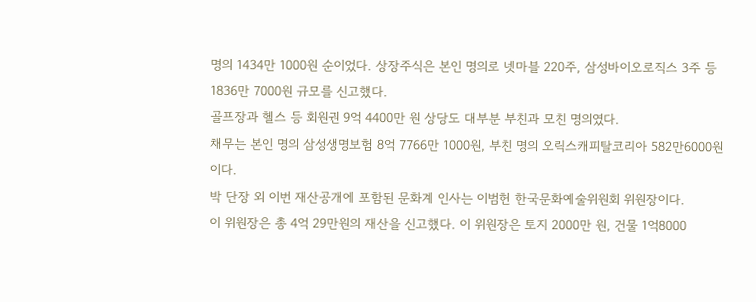명의 1434만 1000원 순이었다. 상장주식은 본인 명의로 넷마블 220주, 삼성바이오로직스 3주 등 1836만 7000원 규모를 신고했다.
골프장과 헬스 등 회원권 9억 4400만 원 상당도 대부분 부친과 모친 명의였다.
채무는 본인 명의 삼성생명보험 8억 7766만 1000원, 부친 명의 오릭스캐피탈코리아 582만6000원이다.
박 단장 외 이번 재산공개에 포함된 문화계 인사는 이범헌 한국문화예술위원회 위원장이다.
이 위원장은 총 4억 29만원의 재산을 신고했다. 이 위원장은 토지 2000만 원, 건물 1억8000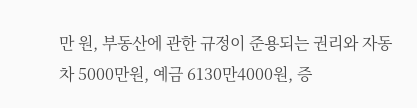만 원, 부동산에 관한 규정이 준용되는 권리와 자동차 5000만원, 예금 6130만4000원, 증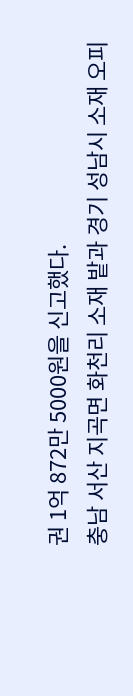권 1억 872만 5000원을 신고했다.
충남 서산 지곡면 화천리 소재 밭과 경기 성남시 소재 오피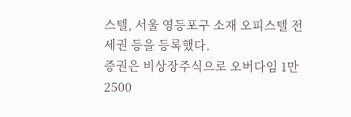스텔, 서울 영등포구 소재 오피스텔 전세권 등을 등록했다.
증권은 비상장주식으로 오버다임 1만2500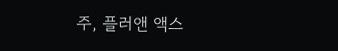주, 플러앤 액스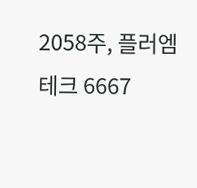2058주, 플러엠테크 6667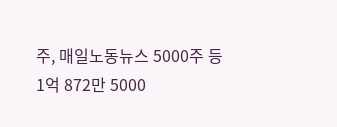주, 매일노동뉴스 5000주 등 1억 872만 5000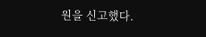원을 신고했다.